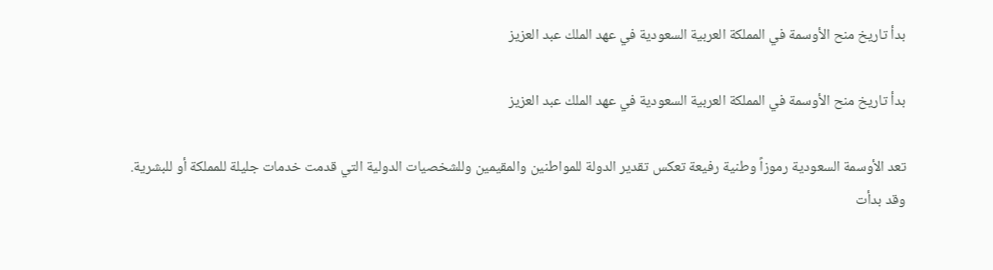بدأ تاريخ منح الأوسمة في المملكة العربية السعودية في عهد الملك عبد العزيز

بدأ تاريخ منح الأوسمة في المملكة العربية السعودية في عهد الملك عبد العزيز

تعد الأوسمة السعودية رموزاً وطنية رفيعة تعكس تقدير الدولة للمواطنين والمقيمين وللشخصيات الدولية التي قدمت خدمات جليلة للمملكة أو للبشرية. وقد بدأت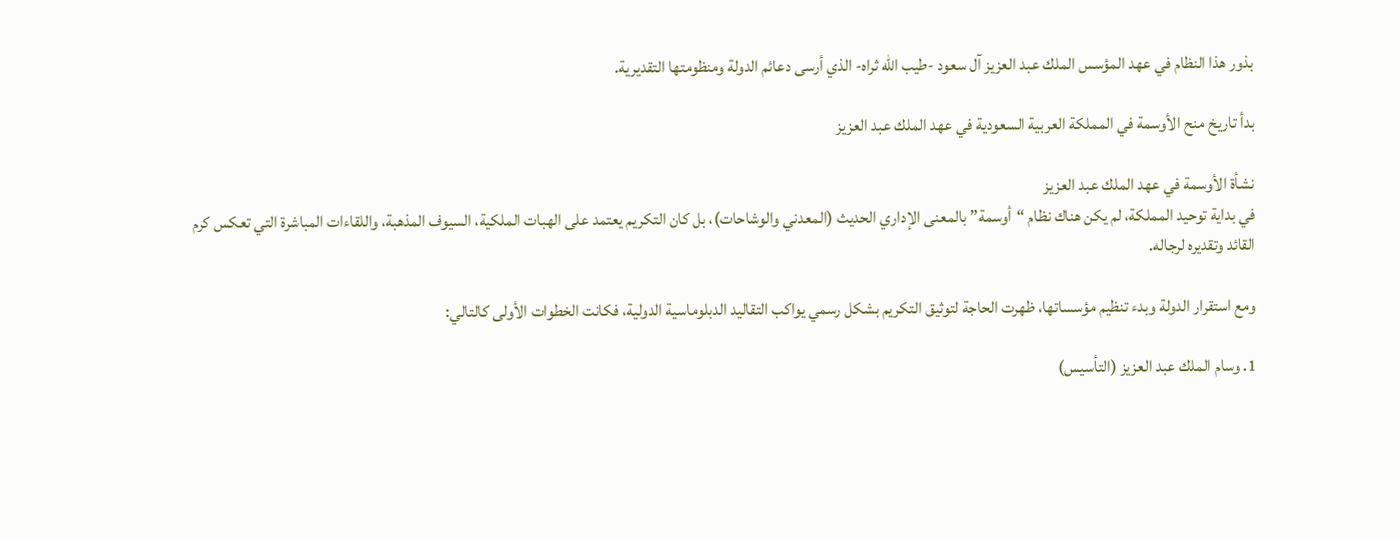بذور هذا النظام في عهد المؤسس الملك عبد العزيز آل سعود -طيب الله ثراه- الذي أرسى دعائم الدولة ومنظومتها التقديرية.

بدأ تاريخ منح الأوسمة في المملكة العربية السعودية في عهد الملك عبد العزيز

نشأة الأوسمة في عهد الملك عبد العزيز
في بداية توحيد المملكة، لم يكن هناك نظام “أوسمة” بالمعنى الإداري الحديث (المعدني والوشاحات)، بل كان التكريم يعتمد على الهبات الملكية، السيوف المذهبة، واللقاءات المباشرة التي تعكس كرم القائد وتقديره لرجاله.

ومع استقرار الدولة وبدء تنظيم مؤسساتها، ظهرت الحاجة لتوثيق التكريم بشكل رسمي يواكب التقاليد الدبلوماسية الدولية، فكانت الخطوات الأولى كالتالي:

1. وسام الملك عبد العزيز (التأسيس)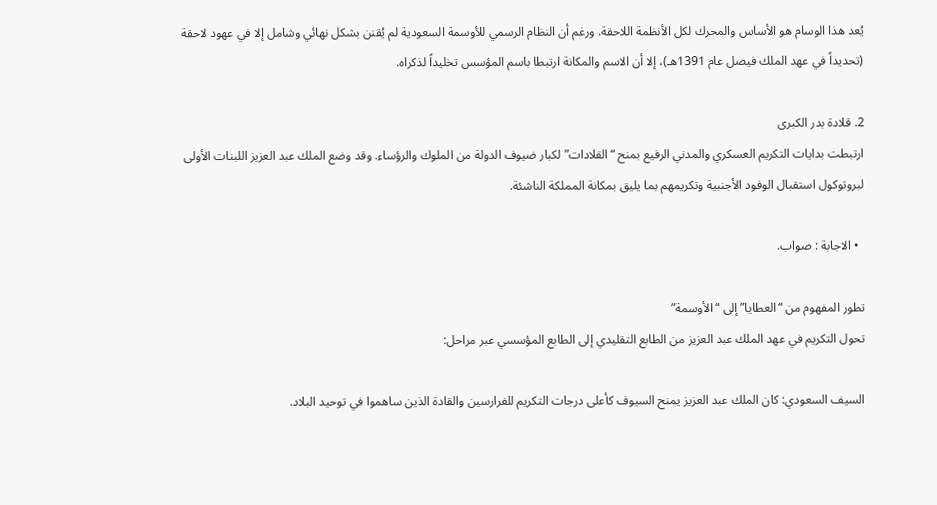يُعد هذا الوسام هو الأساس والمحرك لكل الأنظمة اللاحقة. ورغم أن النظام الرسمي للأوسمة السعودية لم يُقنن بشكل نهائي وشامل إلا في عهود لاحقة (تحديداً في عهد الملك فيصل عام 1391هـ)، إلا أن الاسم والمكانة ارتبطا باسم المؤسس تخليداً لذكراه.

2. قلادة بدر الكبرى
ارتبطت بدايات التكريم العسكري والمدني الرفيع بمنح “القلادات” لكبار ضيوف الدولة من الملوك والرؤساء. وقد وضع الملك عبد العزيز اللبنات الأولى لبروتوكول استقبال الوفود الأجنبية وتكريمهم بما يليق بمكانة المملكة الناشئة.

  • الاجابة : صواب.

تطور المفهوم من “العطايا” إلى “الأوسمة”
تحول التكريم في عهد الملك عبد العزيز من الطابع التقليدي إلى الطابع المؤسسي عبر مراحل:

السيف السعودي: كان الملك عبد العزيز يمنح السيوف كأعلى درجات التكريم للفرارسين والقادة الذين ساهموا في توحيد البلاد.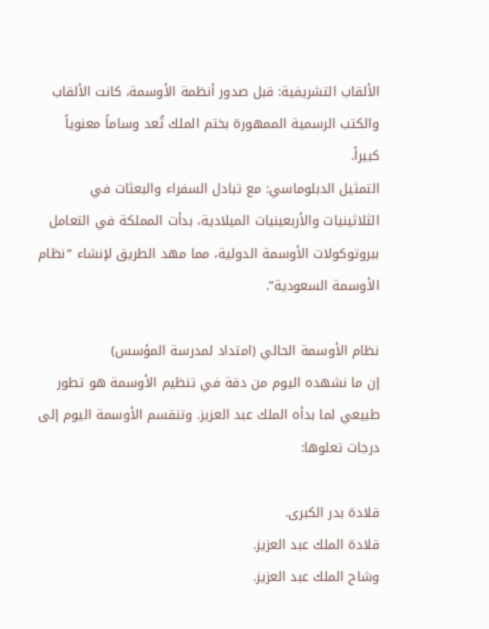الألقاب التشريفية: قبل صدور أنظمة الأوسمة، كانت الألقاب والكتب الرسمية الممهورة بختم الملك تُعد وساماً معنوياً كبيراً.
التمثيل الدبلوماسي: مع تبادل السفراء والبعثات في الثلاثينيات والأربعينيات الميلادية، بدأت المملكة في التعامل ببروتوكولات الأوسمة الدولية، مما مهد الطريق لإنشاء “نظام الأوسمة السعودية”.

نظام الأوسمة الحالي (امتداد لمدرسة المؤسس)
إن ما نشهده اليوم من دقة في تنظيم الأوسمة هو تطور طبيعي لما بدأه الملك عبد العزيز. وتنقسم الأوسمة اليوم إلى درجات تعلوها:

قلادة بدر الكبرى.
قلادة الملك عبد العزيز.
وشاح الملك عبد العزيز.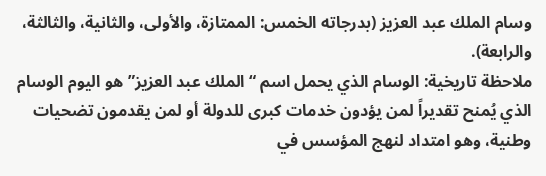وسام الملك عبد العزيز (بدرجاته الخمس: الممتازة، والأولى، والثانية، والثالثة، والرابعة).
ملاحظة تاريخية: الوسام الذي يحمل اسم “الملك عبد العزيز” هو اليوم الوسام الذي يُمنح تقديراً لمن يؤدون خدمات كبرى للدولة أو لمن يقدمون تضحيات وطنية، وهو امتداد لنهج المؤسس في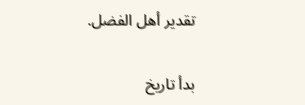تقدير أهل الفضل.

بدأ تاريخ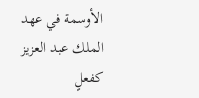الأوسمة في عهد الملك عبد العزيز كفعلٍ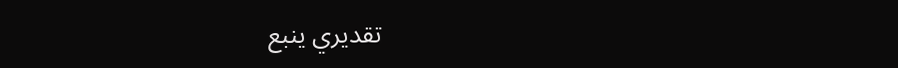تقديري ينبع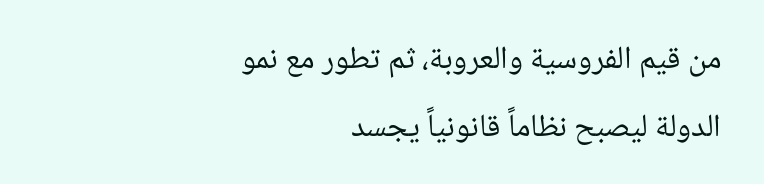من قيم الفروسية والعروبة، ثم تطور مع نمو الدولة ليصبح نظاماً قانونياً يجسد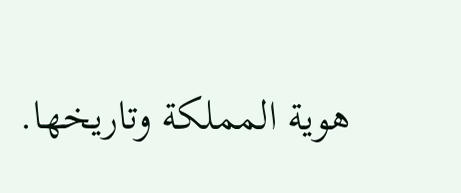هوية المملكة وتاريخها.